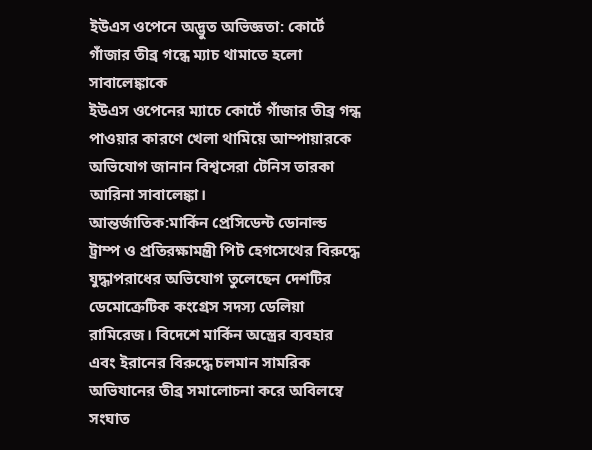ইউএস ওপেনে অদ্ভুত অভিজ্ঞতা: কোর্টে গাঁজার তীব্র গন্ধে ম্যাচ থামাতে হলো সাবালেঙ্কাকে
ইউএস ওপেনের ম্যাচে কোর্টে গাঁজার তীব্র গন্ধ পাওয়ার কারণে খেলা থামিয়ে আম্পায়ারকে অভিযোগ জানান বিশ্বসেরা টেনিস তারকা আরিনা সাবালেঙ্কা।
আন্তর্জাতিক:মার্কিন প্রেসিডেন্ট ডোনাল্ড ট্রাম্প ও প্রতিরক্ষামন্ত্রী পিট হেগসেথের বিরুদ্ধে যুদ্ধাপরাধের অভিযোগ তুলেছেন দেশটির ডেমোক্রেটিক কংগ্রেস সদস্য ডেলিয়া রামিরেজ। বিদেশে মার্কিন অস্ত্রের ব্যবহার এবং ইরানের বিরুদ্ধে চলমান সামরিক অভিযানের তীব্র সমালোচনা করে অবিলম্বে সংঘাত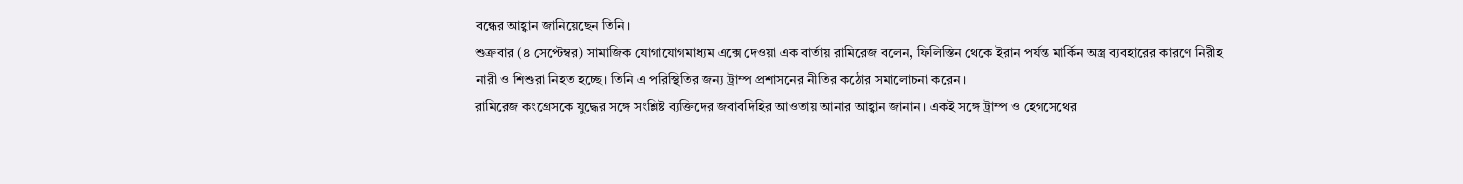বন্ধের আহ্বান জানিয়েছেন তিনি।
শুক্রবার (৪ সেপ্টেম্বর) সামাজিক যোগাযোগমাধ্যম এক্সে দেওয়া এক বার্তায় রামিরেজ বলেন, ফিলিস্তিন থেকে ইরান পর্যন্ত মার্কিন অস্ত্র ব্যবহারের কারণে নিরীহ নারী ও শিশুরা নিহত হচ্ছে। তিনি এ পরিস্থিতির জন্য ট্রাম্প প্রশাসনের নীতির কঠোর সমালোচনা করেন।
রামিরেজ কংগ্রেসকে যুদ্ধের সঙ্গে সংশ্লিষ্ট ব্যক্তিদের জবাবদিহির আওতায় আনার আহ্বান জানান। একই সঙ্গে ট্রাম্প ও হেগসেথের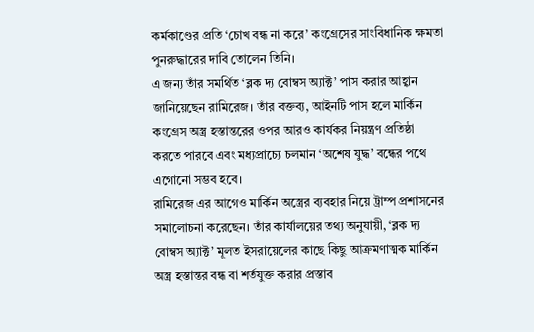কর্মকাণ্ডের প্রতি ‘চোখ বন্ধ না করে’ কংগ্রেসের সাংবিধানিক ক্ষমতা পুনরুদ্ধারের দাবি তোলেন তিনি।
এ জন্য তাঁর সমর্থিত ‘ব্লক দ্য বোম্বস অ্যাক্ট’ পাস করার আহ্বান জানিয়েছেন রামিরেজ। তাঁর বক্তব্য, আইনটি পাস হলে মার্কিন কংগ্রেস অস্ত্র হস্তান্তরের ওপর আরও কার্যকর নিয়ন্ত্রণ প্রতিষ্ঠা করতে পারবে এবং মধ্যপ্রাচ্যে চলমান ‘অশেষ যুদ্ধ’ বন্ধের পথে এগোনো সম্ভব হবে।
রামিরেজ এর আগেও মার্কিন অস্ত্রের ব্যবহার নিয়ে ট্রাম্প প্রশাসনের সমালোচনা করেছেন। তাঁর কার্যালয়ের তথ্য অনুযায়ী, ‘ব্লক দ্য বোম্বস অ্যাক্ট’ মূলত ইসরায়েলের কাছে কিছু আক্রমণাত্মক মার্কিন অস্ত্র হস্তান্তর বন্ধ বা শর্তযুক্ত করার প্রস্তাব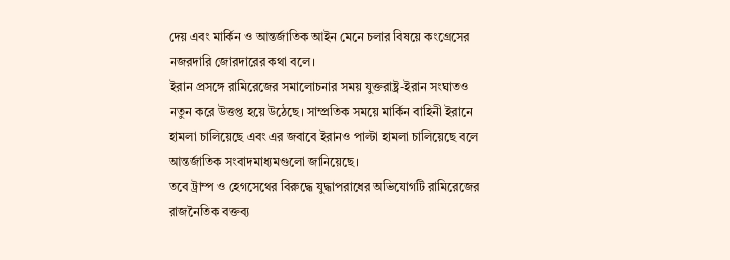দেয় এবং মার্কিন ও আন্তর্জাতিক আইন মেনে চলার বিষয়ে কংগ্রেসের নজরদারি জোরদারের কথা বলে।
ইরান প্রসঙ্গে রামিরেজের সমালোচনার সময় যুক্তরাষ্ট্র-ইরান সংঘাতও নতুন করে উত্তপ্ত হয়ে উঠেছে। সাম্প্রতিক সময়ে মার্কিন বাহিনী ইরানে হামলা চালিয়েছে এবং এর জবাবে ইরানও পাল্টা হামলা চালিয়েছে বলে আন্তর্জাতিক সংবাদমাধ্যমগুলো জানিয়েছে।
তবে ট্রাম্প ও হেগসেথের বিরুদ্ধে যুদ্ধাপরাধের অভিযোগটি রামিরেজের রাজনৈতিক বক্তব্য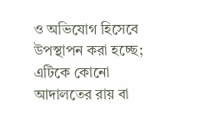ও অভিযোগ হিসেবে উপস্থাপন করা হচ্ছে; এটিকে কোনো আদালতের রায় বা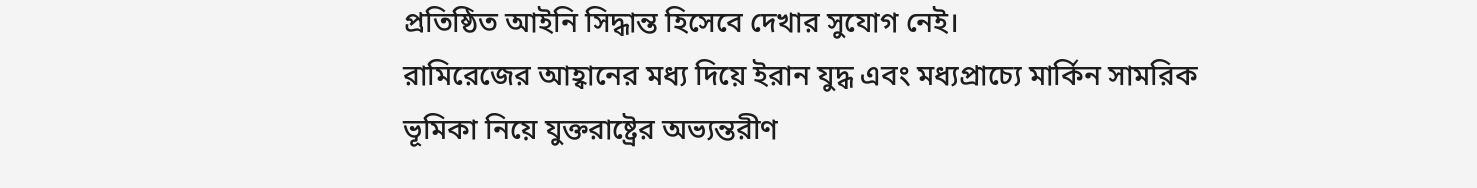প্রতিষ্ঠিত আইনি সিদ্ধান্ত হিসেবে দেখার সুযোগ নেই।
রামিরেজের আহ্বানের মধ্য দিয়ে ইরান যুদ্ধ এবং মধ্যপ্রাচ্যে মার্কিন সামরিক ভূমিকা নিয়ে যুক্তরাষ্ট্রের অভ্যন্তরীণ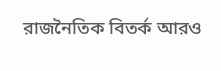রাজনৈতিক বিতর্ক আরও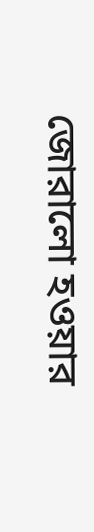জোরালো হওয়ার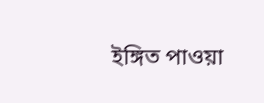ইঙ্গিত পাওয়া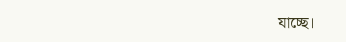যাচ্ছে।